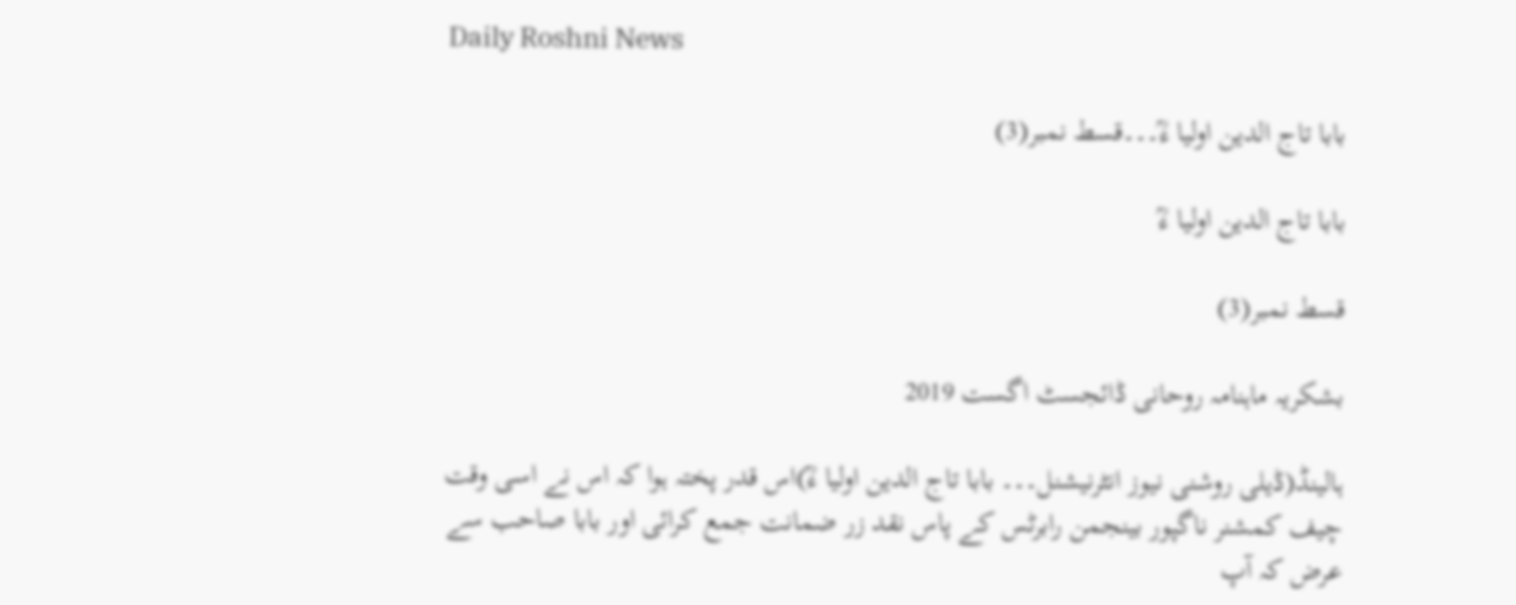Daily Roshni News

بابا تاج الدین اولیا ءؒ۔۔۔قسط نمبر(3)

بابا تاج الدین اولیا ءؒ

قسط نمبر(3)

بشکریہ ماہنامہ روحانی ڈائجسٹ اگست 2019

ہالینڈ(ڈیلی روشنی نیوز انٹرنیشنل۔۔۔ بابا تاج الدین اولیا ءؒ)اس قدر پختہ ہوا کہ اس نے اسی وقت چیف کمشنر ناگپور بینجمن رابرٹس کے پاس نقد زر ضمانت جمع کرائی اور بابا صاحب سے عرض کہ آپ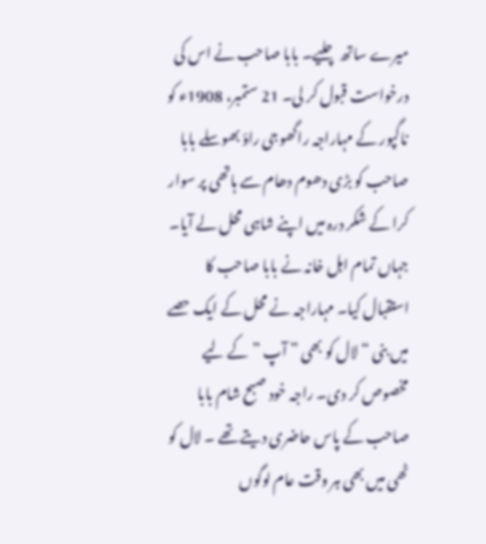میرے ساتھ چلیے۔ بابا صاحب نے اس کی درخواست قبول کر لی۔ 21 ستمبر، 1908ء کو ناگپور کے مہاراجہ راگھوجی راؤ بھوسلے بابا صاحب کو بڑی دھوم دھام سے ہاتھی پر سوار کرا کے شکر درہ میں اپنے شاہی محل لے آیا۔ جہاں تمام اہل خانہ نے بابا صاحب کا استقبال کیا۔ مہاراجہ نے محل کے ایک حصے میں بنی “لال کو بھی ” آپ ” کے لیے مخصوص کر دی۔ راجہ خود صبح شام بابا صاحب کے پاس حاضری دیتے تھے ۔ لال کو ٹھی میں بھی ہر وقت عام لوگوں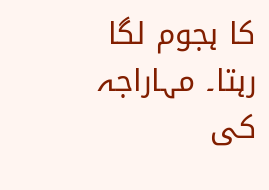کا ہجوم لگا رہتا۔ مہاراجہ کی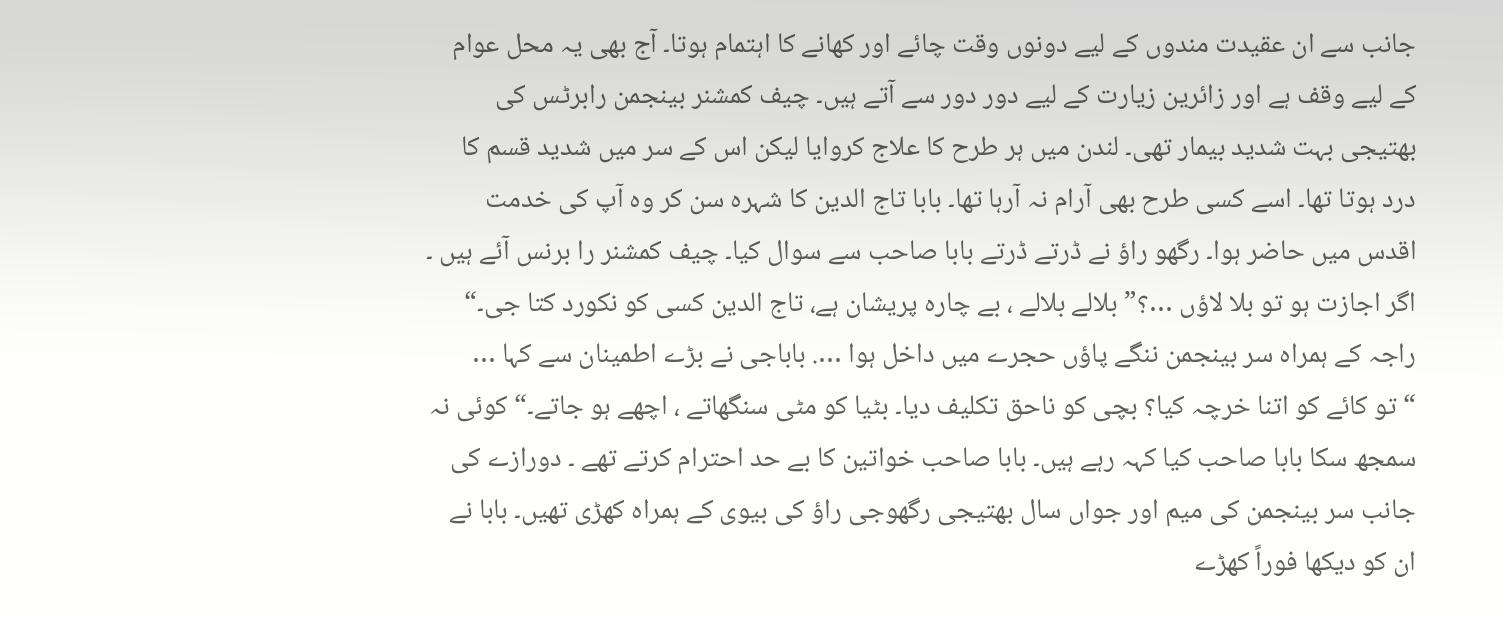جانب سے ان عقیدت مندوں کے لیے دونوں وقت چائے اور کھانے کا اہتمام ہوتا۔ آج بھی یہ محل عوام کے لیے وقف ہے اور زائرین زیارت کے لیے دور دور سے آتے ہیں۔ چیف کمشنر بینجمن رابرٹس کی بھتیجی بہت شدید بیمار تھی۔ لندن میں ہر طرح کا علاج کروایا لیکن اس کے سر میں شدید قسم کا درد ہوتا تھا۔ اسے کسی طرح بھی آرام نہ آرہا تھا۔ بابا تاج الدین کا شہرہ سن کر وہ آپ کی خدمت اقدس میں حاضر ہوا۔ رگھو راؤ نے ڈرتے ڈرتے بابا صاحب سے سوال کیا۔ چیف کمشنر را برنس آئے ہیں ۔ اگر اجازت ہو تو بلا لاؤں …؟” بلالے بلالے ، بے چارہ پریشان ہے، تاج الدین کسی کو نکورد کتا جی۔“ راجہ کے ہمراہ سر بینجمن ننگے پاؤں حجرے میں داخل ہوا …. باباجی نے بڑے اطمینان سے کہا … “تو کائے کو اتنا خرچہ کیا؟ بچی کو ناحق تکلیف دیا۔ بٹیا کو مٹی سنگھاتے ، اچھے ہو جاتے۔“ کوئی نہ سمجھ سکا بابا صاحب کیا کہہ رہے ہیں۔ بابا صاحب خواتین کا بے حد احترام کرتے تھے ۔ دورازے کی جانب سر بینجمن کی میم اور جواں سال بھتیجی رگھوجی راؤ کی بیوی کے ہمراہ کھڑی تھیں۔ بابا نے ان کو دیکھا فوراً کھڑے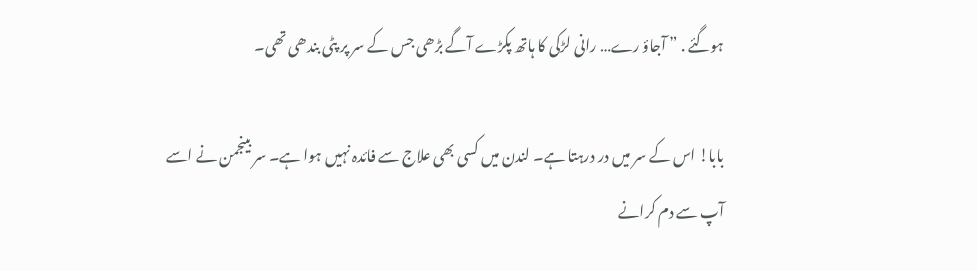ہوگئے . ” آجاؤ رے… رانی لڑکی کا ہاتھ پکڑے آگے بڑھی جس کے سر پر پٹی بندھی تھی۔

بابا! اس کے سر میں در درہتا ہے۔ لندن میں کسی بھی علاج سے فائدہ نہیں ہوا ہے۔ سر بینجمن نے اسے آپ سے دم کرانے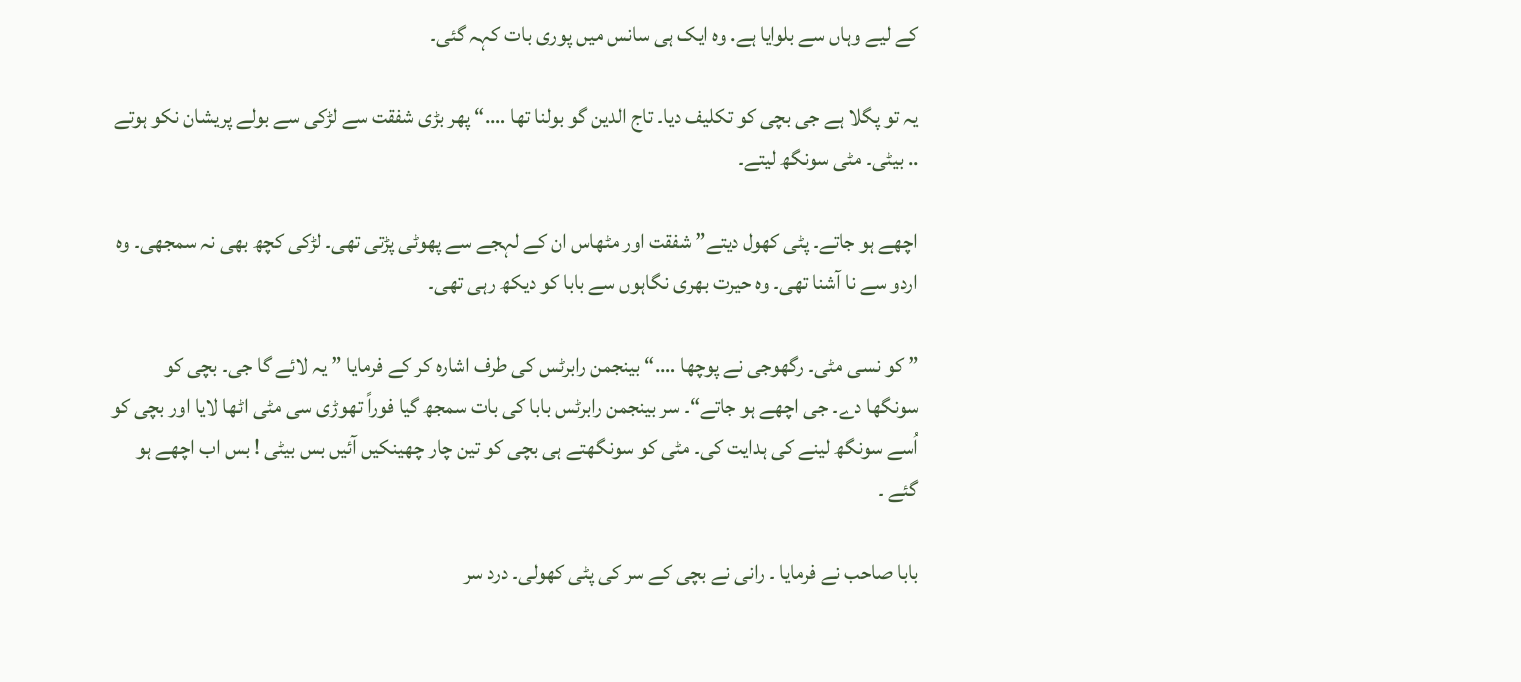کے لیے وہاں سے بلوایا ہے. وہ ایک ہی سانس میں پوری بات کہہ گئی۔

یہ تو پگلا ہے جی بچی کو تکلیف دیا۔ تاج الدین گو بولنا تھا ….“ پھر بڑی شفقت سے لڑکی سے بولے پریشان نکو ہوتے .. بیٹی۔ مٹی سونگھ لیتے۔

اچھے ہو جاتے۔ پٹی کھول دیتے” شفقت اور مٹھاس ان کے لہجے سے پھوٹی پڑتی تھی۔ لڑکی کچھ بھی نہ سمجھی۔ وہ اردو سے نا آشنا تھی۔ وہ حیرت بھری نگاہوں سے بابا کو دیکھ رہی تھی۔

” کو نسی مٹی۔ رگھوجی نے پوچھا ….“ بینجمن رابرٹس کی طرف اشارہ کر کے فرمایا ” یہ لائے گا جی۔ بچی کو سونگھا دے۔ جی اچھے ہو جاتے“۔ سر بینجمن رابرٹس بابا کی بات سمجھ گیا فوراً تھوڑی سی مٹی اٹھا لایا اور بچی کو اُسے سونگھ لینے کی ہدایت کی۔ مٹی کو سونگھتے ہی بچی کو تین چار چھینکیں آئیں بس بیٹی ! بس اب اچھے ہو گئے ۔

بابا صاحب نے فرمایا ۔ رانی نے بچی کے سر کی پٹی کھولی۔ درد سر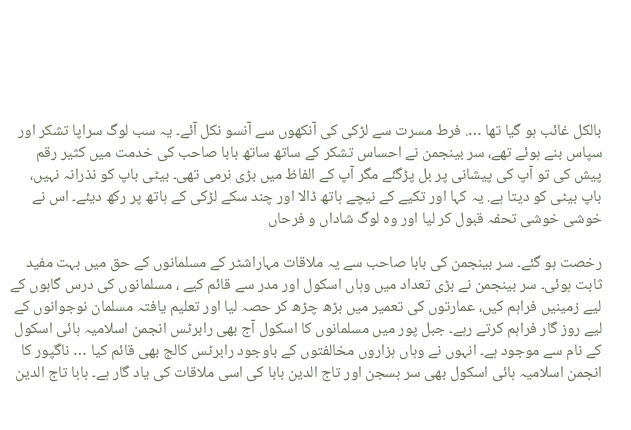بالکل غائب ہو گیا تھا …. فرط مسرت سے لڑکی کی آنکھوں سے آنسو نکل آئے۔ یہ سب لوگ سراپا تشکر اور سپاس بنے ہوئے تھے، سر بینجمن نے احساس تشکر کے ساتھ ساتھ بابا صاحب کی خدمت میں کثیر رقم پیش کی تو آپ کی پیشانی پر بل پڑگئے مگر آپ کے الفاظ میں بڑی نرمی تھی۔ بیٹی باپ کو نذرانہ نہیں، باپ بیٹی کو دیتا ہے. یہ کہا اور تکیے کے نیچے ہاتھ ڈالا اور چند سکے لڑکی کے ہاتھ پر رکھ دیئے۔ اس نے خوشی خوشی تحفہ قبول کر لیا اور وہ لوگ شاداں و فرحاں

رخصت ہو گئے۔ سر بینجمن کی بابا صاحب سے یہ ملاقات مہاراشٹر کے مسلمانوں کے حق میں بہت مفید ثابت ہوئی۔ سر بینجمن نے بڑی تعداد میں وہاں اسکول اور مدر سے قائم کیے ، مسلمانوں کی درس گاہوں کے لیے زمینیں فراہم کیں، عمارتوں کی تعمیر میں بڑھ چڑھ کر حصہ لیا اور تعلیم یافتہ مسلمان نوجوانوں کے لیے روز گار فراہم کرتے رہے۔ جبل پور میں مسلمانوں کا اسکول آج بھی رابرٹس انجمن اسلامیہ ہائی اسکول کے نام سے موجود ہے۔ انہوں نے وہاں ہزاروں مخالفتوں کے باوجود رابرٹس کالج بھی قائم کیا … ناگپور کا انجمن اسلامیہ ہائی اسکول بھی سر بسجن اور تاج الدین بابا کی اسی ملاقات کی یاد گار ہے۔ بابا تاج الدین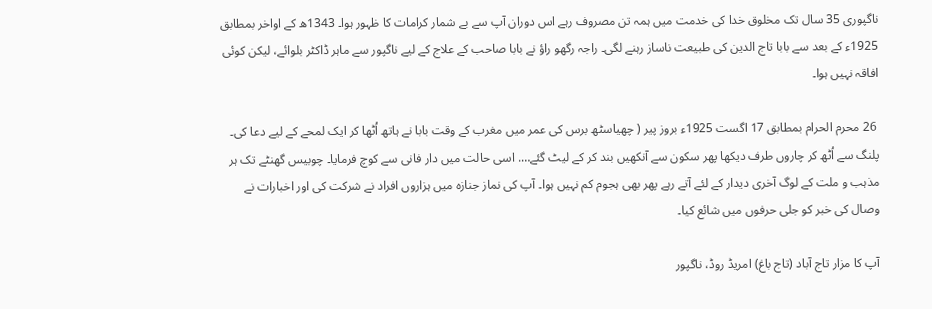ناگپوری 35 سال تک مخلوق خدا کی خدمت میں ہمہ تن مصروف رہے اس دوران آپ سے بے شمار کرامات کا ظہور ہوا۔ 1343ھ کے اواخر بمطابق 1925ء کے بعد سے بابا تاج الدین کی طبیعت ناساز رہنے لگی۔ راجہ رگھو راؤ نے بابا صاحب کے علاج کے لیے ناگپور سے ماہر ڈاکٹر بلوائے، لیکن کوئی افاقہ نہیں ہوا۔

 26 محرم الحرام بمطابق 17 اگست 1925ء بروز پیر ( چھیاسٹھ برس کی عمر میں مغرب کے وقت بابا نے ہاتھ اُٹھا کر ایک لمحے کے لیے دعا کی۔ پلنگ سے اُٹھ کر چاروں طرف دیکھا پھر سکون سے آنکھیں بند کر کے لیٹ گئے…. اسی حالت میں دار فانی سے کوچ فرمایا۔ چوبیس گھنٹے تک ہر مذہب و ملت کے لوگ آخری دیدار کے لئے آتے رہے پھر بھی ہجوم کم نہیں ہوا۔ آپ کی نماز جنازہ میں ہزاروں افراد نے شرکت کی اور اخبارات نے وصال کی خبر کو جلی حرفوں میں شائع کیا۔

آپ کا مزار تاج آباد (تاج باغ) امریڈ روڈ، ناگپور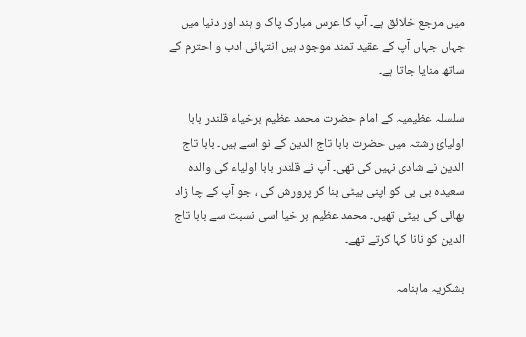میں مرجع خلائق ہے۔ آپ کا عرس مبارک پاک و ہند اور دنیا میں جہاں جہاں آپ کے عقید تمند موجود ہیں انتہائی ادب و احترم کے ساتھ منایا جاتا ہے۔

سلسلہ عظیمیہ کے امام حضرت محمد عظیم برخیاء قلندر بابا اولیائ رشتہ میں حضرت بابا تاج الدین کے نو اسے ہیں۔ بابا تاج الدین نے شادی نہیں کی تھی۔ آپ نے قلندر بابا اولیاء کی والدہ سعیدہ بی بی کو اپنی بیٹی بنا کر پرورش کی ، جو آپ کے چا زاد بھائی کی بیٹی تھیں۔ محمد عظیم بر خیا اسی نسبت سے بابا تاج الدین کو نانا کہا کرتے تھے۔

بشکریہ ماہنامہ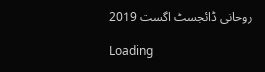روحانی ڈائجسٹ اگست 2019

Loading